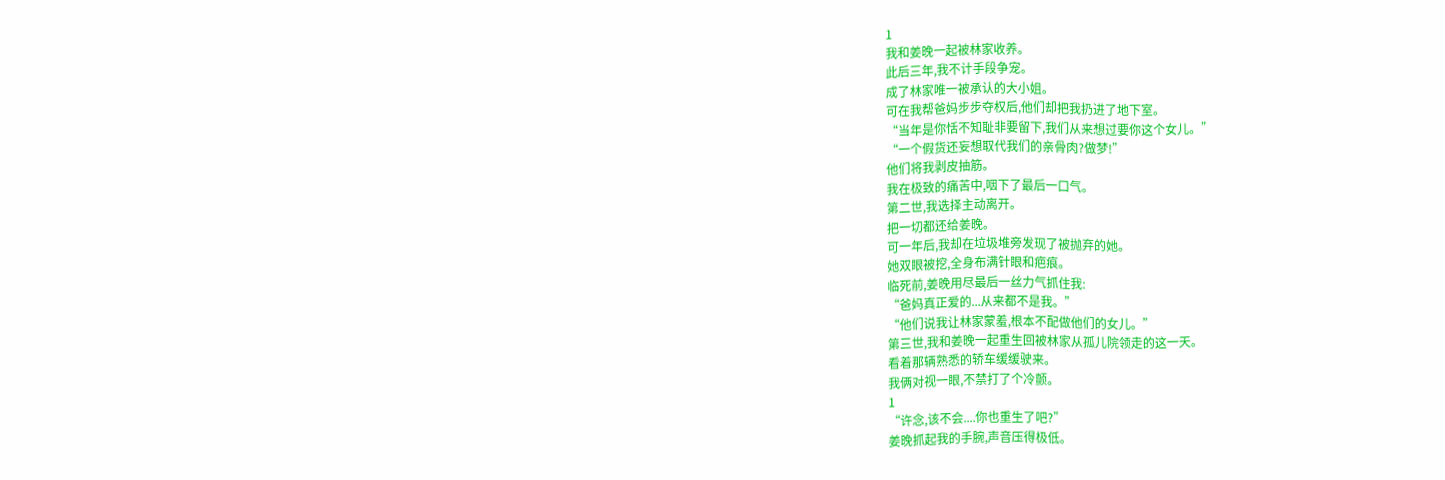1
我和姜晚一起被林家收养。
此后三年,我不计手段争宠。
成了林家唯一被承认的大小姐。
可在我帮爸妈步步夺权后,他们却把我扔进了地下室。
“当年是你恬不知耻非要留下,我们从来想过要你这个女儿。”
“一个假货还妄想取代我们的亲骨肉?做梦!”
他们将我剥皮抽筋。
我在极致的痛苦中,咽下了最后一口气。
第二世,我选择主动离开。
把一切都还给姜晚。
可一年后,我却在垃圾堆旁发现了被抛弃的她。
她双眼被挖,全身布满针眼和疤痕。
临死前,姜晚用尽最后一丝力气抓住我:
“爸妈真正爱的...从来都不是我。”
“他们说我让林家蒙羞,根本不配做他们的女儿。”
第三世,我和姜晚一起重生回被林家从孤儿院领走的这一天。
看着那辆熟悉的轿车缓缓驶来。
我俩对视一眼,不禁打了个冷颤。
1
“许念,该不会....你也重生了吧?”
姜晚抓起我的手腕,声音压得极低。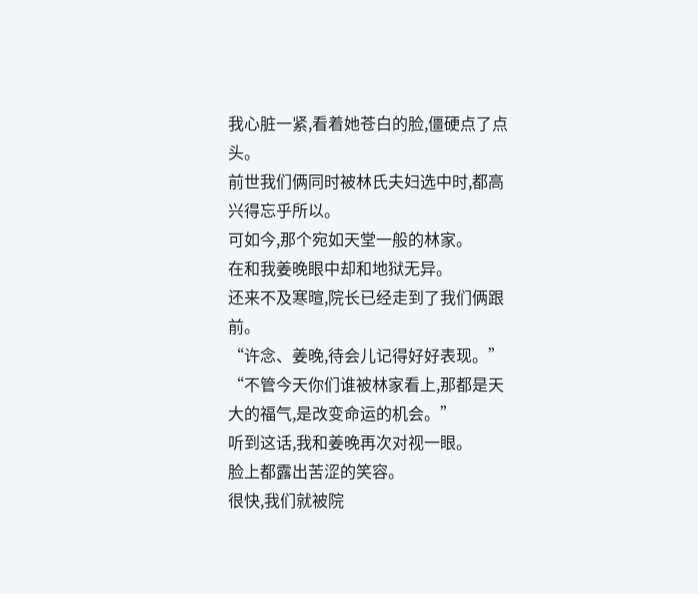我心脏一紧,看着她苍白的脸,僵硬点了点头。
前世我们俩同时被林氏夫妇选中时,都高兴得忘乎所以。
可如今,那个宛如天堂一般的林家。
在和我姜晚眼中却和地狱无异。
还来不及寒暄,院长已经走到了我们俩跟前。
“许念、姜晚,待会儿记得好好表现。”
“不管今天你们谁被林家看上,那都是天大的福气,是改变命运的机会。”
听到这话,我和姜晚再次对视一眼。
脸上都露出苦涩的笑容。
很快,我们就被院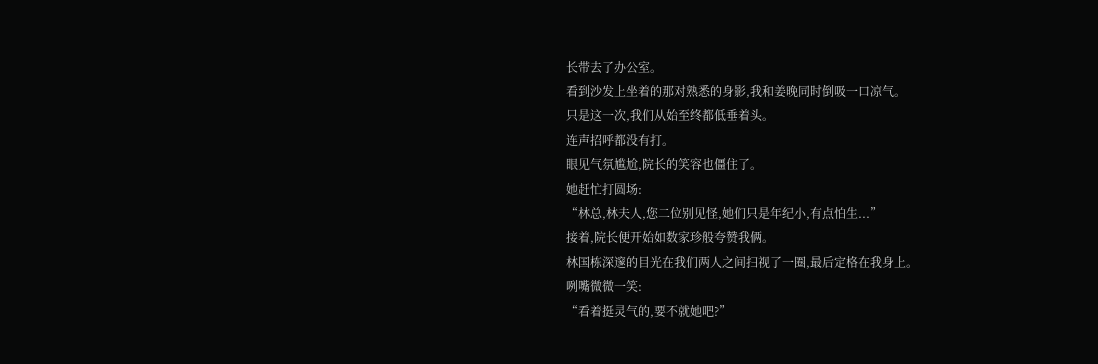长带去了办公室。
看到沙发上坐着的那对熟悉的身影,我和姜晚同时倒吸一口凉气。
只是这一次,我们从始至终都低垂着头。
连声招呼都没有打。
眼见气氛尴尬,院长的笑容也僵住了。
她赶忙打圆场:
“林总,林夫人,您二位别见怪,她们只是年纪小,有点怕生...”
接着,院长便开始如数家珍般夸赞我俩。
林国栋深邃的目光在我们两人之间扫视了一圈,最后定格在我身上。
咧嘴微微一笑:
“看着挺灵气的,要不就她吧?”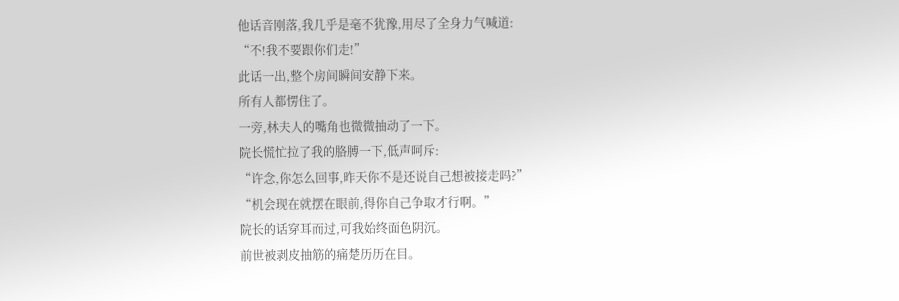他话音刚落,我几乎是毫不犹豫,用尽了全身力气喊道:
“不!我不要跟你们走!”
此话一出,整个房间瞬间安静下来。
所有人都愣住了。
一旁,林夫人的嘴角也微微抽动了一下。
院长慌忙拉了我的胳膊一下,低声呵斥:
“许念,你怎么回事,昨天你不是还说自己想被接走吗?”
“机会现在就摆在眼前,得你自己争取才行啊。”
院长的话穿耳而过,可我始终面色阴沉。
前世被剥皮抽筋的痛楚历历在目。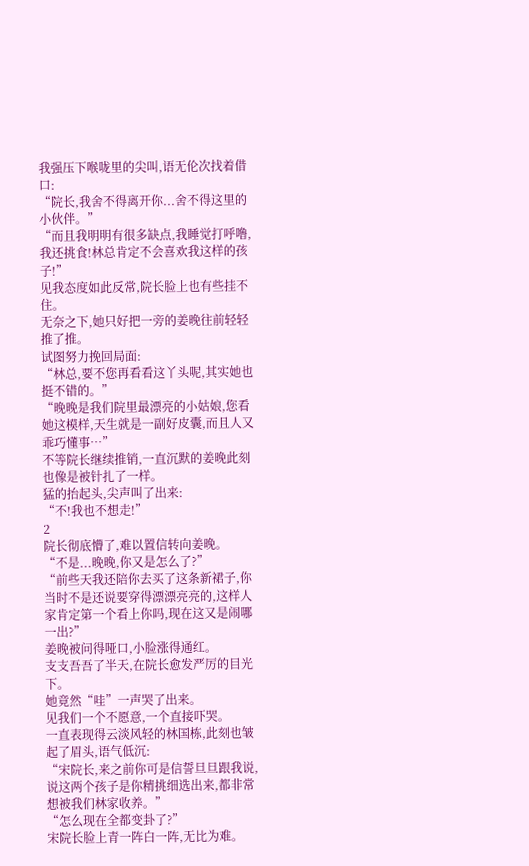我强压下喉咙里的尖叫,语无伦次找着借口:
“院长,我舍不得离开你...舍不得这里的小伙伴。”
“而且我明明有很多缺点,我睡觉打呼噜,我还挑食!林总肯定不会喜欢我这样的孩子!”
见我态度如此反常,院长脸上也有些挂不住。
无奈之下,她只好把一旁的姜晚往前轻轻推了推。
试图努力挽回局面:
“林总,要不您再看看这丫头呢,其实她也挺不错的。”
“晚晚是我们院里最漂亮的小姑娘,您看她这模样,天生就是一副好皮囊,而且人又乖巧懂事…”
不等院长继续推销,一直沉默的姜晚此刻也像是被针扎了一样。
猛的抬起头,尖声叫了出来:
“不!我也不想走!”
2
院长彻底懵了,难以置信转向姜晚。
“不是...晚晚,你又是怎么了?”
“前些天我还陪你去买了这条新裙子,你当时不是还说要穿得漂漂亮亮的,这样人家肯定第一个看上你吗,现在这又是闹哪一出?”
姜晚被问得哑口,小脸涨得通红。
支支吾吾了半天,在院长愈发严厉的目光下。
她竟然“哇”一声哭了出来。
见我们一个不愿意,一个直接吓哭。
一直表现得云淡风轻的林国栋,此刻也皱起了眉头,语气低沉:
“宋院长,来之前你可是信誓旦旦跟我说,说这两个孩子是你精挑细选出来,都非常想被我们林家收养。”
“怎么现在全都变卦了?”
宋院长脸上青一阵白一阵,无比为难。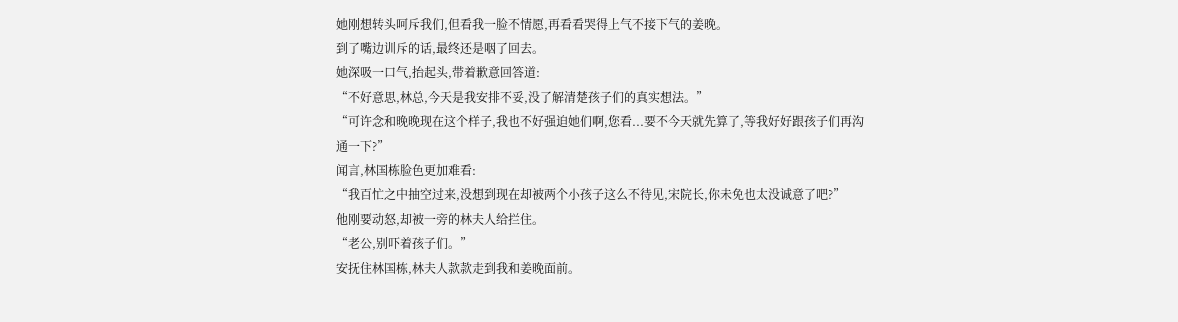她刚想转头呵斥我们,但看我一脸不情愿,再看看哭得上气不接下气的姜晚。
到了嘴边训斥的话,最终还是咽了回去。
她深吸一口气,抬起头,带着歉意回答道:
“不好意思,林总,今天是我安排不妥,没了解清楚孩子们的真实想法。”
“可许念和晚晚现在这个样子,我也不好强迫她们啊,您看...要不今天就先算了,等我好好跟孩子们再沟通一下?”
闻言,林国栋脸色更加难看:
“我百忙之中抽空过来,没想到现在却被两个小孩子这么不待见,宋院长,你未免也太没诚意了吧?”
他刚要动怒,却被一旁的林夫人给拦住。
“老公,别吓着孩子们。”
安抚住林国栋,林夫人款款走到我和姜晚面前。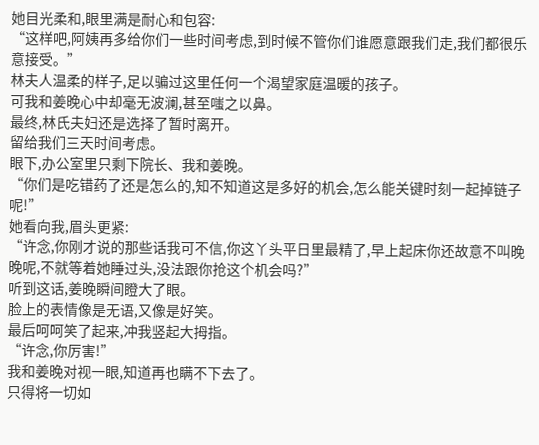她目光柔和,眼里满是耐心和包容:
“这样吧,阿姨再多给你们一些时间考虑,到时候不管你们谁愿意跟我们走,我们都很乐意接受。”
林夫人温柔的样子,足以骗过这里任何一个渴望家庭温暖的孩子。
可我和姜晚心中却毫无波澜,甚至嗤之以鼻。
最终,林氏夫妇还是选择了暂时离开。
留给我们三天时间考虑。
眼下,办公室里只剩下院长、我和姜晚。
“你们是吃错药了还是怎么的,知不知道这是多好的机会,怎么能关键时刻一起掉链子呢!”
她看向我,眉头更紧:
“许念,你刚才说的那些话我可不信,你这丫头平日里最精了,早上起床你还故意不叫晚晚呢,不就等着她睡过头,没法跟你抢这个机会吗?”
听到这话,姜晚瞬间瞪大了眼。
脸上的表情像是无语,又像是好笑。
最后呵呵笑了起来,冲我竖起大拇指。
“许念,你厉害!”
我和姜晚对视一眼,知道再也瞒不下去了。
只得将一切如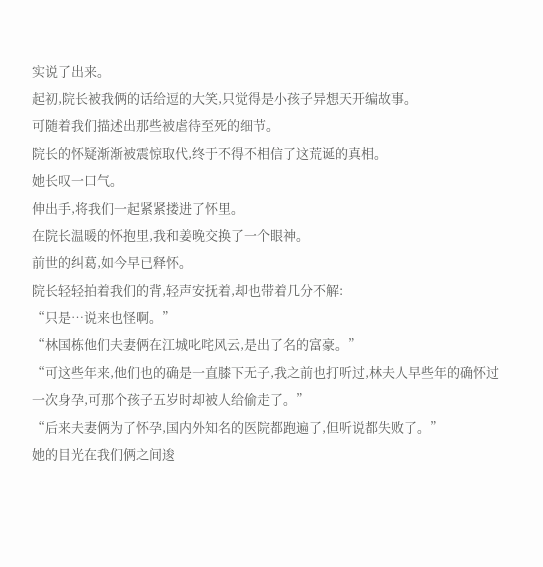实说了出来。
起初,院长被我俩的话给逗的大笑,只觉得是小孩子异想天开编故事。
可随着我们描述出那些被虐待至死的细节。
院长的怀疑渐渐被震惊取代,终于不得不相信了这荒诞的真相。
她长叹一口气。
伸出手,将我们一起紧紧搂进了怀里。
在院长温暖的怀抱里,我和姜晚交换了一个眼神。
前世的纠葛,如今早已释怀。
院长轻轻拍着我们的背,轻声安抚着,却也带着几分不解:
“只是…说来也怪啊。”
“林国栋他们夫妻俩在江城叱咤风云,是出了名的富豪。”
“可这些年来,他们也的确是一直膝下无子,我之前也打听过,林夫人早些年的确怀过一次身孕,可那个孩子五岁时却被人给偷走了。”
“后来夫妻俩为了怀孕,国内外知名的医院都跑遍了,但听说都失败了。”
她的目光在我们俩之间逡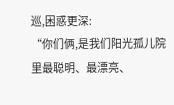巡,困惑更深:
“你们俩,是我们阳光孤儿院里最聪明、最漂亮、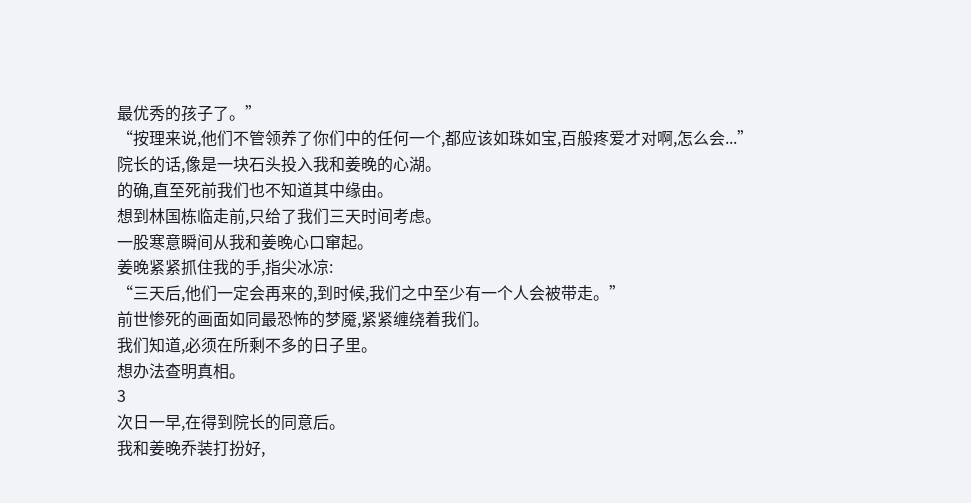最优秀的孩子了。”
“按理来说,他们不管领养了你们中的任何一个,都应该如珠如宝,百般疼爱才对啊,怎么会...”
院长的话,像是一块石头投入我和姜晚的心湖。
的确,直至死前我们也不知道其中缘由。
想到林国栋临走前,只给了我们三天时间考虑。
一股寒意瞬间从我和姜晚心口窜起。
姜晚紧紧抓住我的手,指尖冰凉:
“三天后,他们一定会再来的,到时候,我们之中至少有一个人会被带走。”
前世惨死的画面如同最恐怖的梦魇,紧紧缠绕着我们。
我们知道,必须在所剩不多的日子里。
想办法查明真相。
3
次日一早,在得到院长的同意后。
我和姜晚乔装打扮好,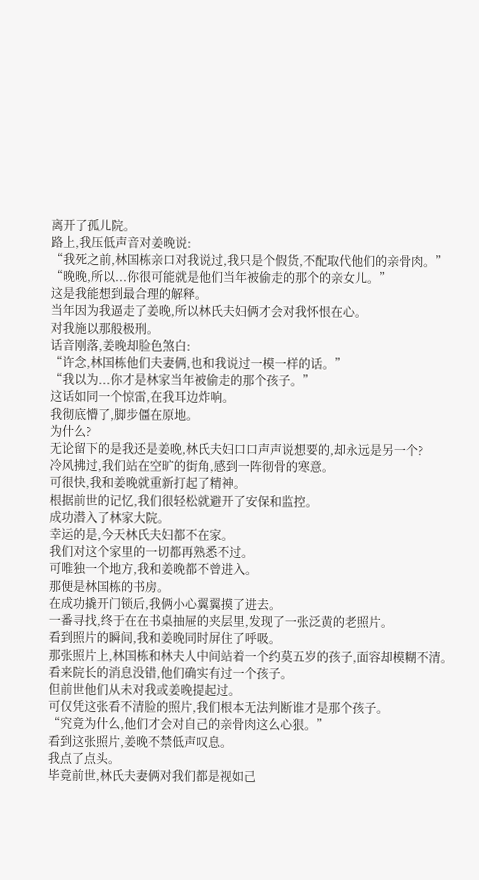离开了孤儿院。
路上,我压低声音对姜晚说:
“我死之前,林国栋亲口对我说过,我只是个假货,不配取代他们的亲骨肉。”
“晚晚,所以...你很可能就是他们当年被偷走的那个的亲女儿。”
这是我能想到最合理的解释。
当年因为我逼走了姜晚,所以林氏夫妇俩才会对我怀恨在心。
对我施以那般极刑。
话音刚落,姜晚却脸色煞白:
“许念,林国栋他们夫妻俩,也和我说过一模一样的话。”
“我以为...你才是林家当年被偷走的那个孩子。”
这话如同一个惊雷,在我耳边炸响。
我彻底懵了,脚步僵在原地。
为什么?
无论留下的是我还是姜晚,林氏夫妇口口声声说想要的,却永远是另一个?
冷风拂过,我们站在空旷的街角,感到一阵彻骨的寒意。
可很快,我和姜晚就重新打起了精神。
根据前世的记忆,我们很轻松就避开了安保和监控。
成功潜入了林家大院。
幸运的是,今天林氏夫妇都不在家。
我们对这个家里的一切都再熟悉不过。
可唯独一个地方,我和姜晚都不曾进入。
那便是林国栋的书房。
在成功撬开门锁后,我俩小心翼翼摸了进去。
一番寻找,终于在在书桌抽屉的夹层里,发现了一张泛黄的老照片。
看到照片的瞬间,我和姜晚同时屏住了呼吸。
那张照片上,林国栋和林夫人中间站着一个约莫五岁的孩子,面容却模糊不清。
看来院长的消息没错,他们确实有过一个孩子。
但前世他们从未对我或姜晚提起过。
可仅凭这张看不清脸的照片,我们根本无法判断谁才是那个孩子。
“究竟为什么,他们才会对自己的亲骨肉这么心狠。”
看到这张照片,姜晚不禁低声叹息。
我点了点头。
毕竟前世,林氏夫妻俩对我们都是视如己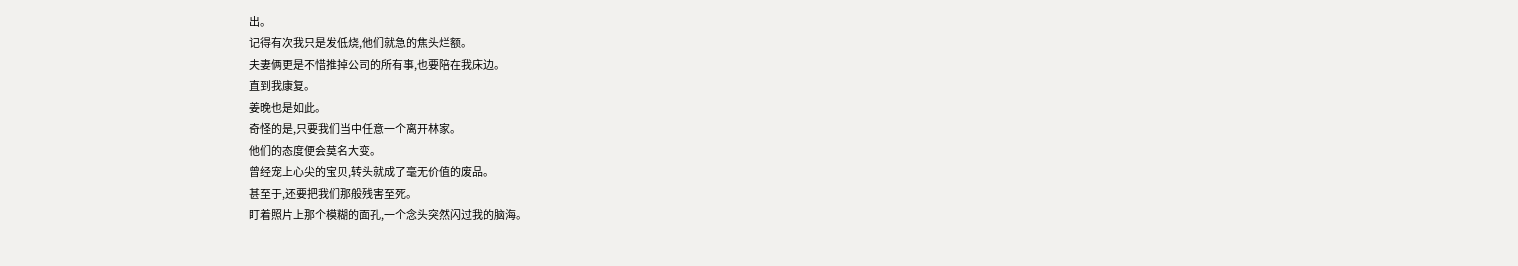出。
记得有次我只是发低烧,他们就急的焦头烂额。
夫妻俩更是不惜推掉公司的所有事,也要陪在我床边。
直到我康复。
姜晚也是如此。
奇怪的是,只要我们当中任意一个离开林家。
他们的态度便会莫名大变。
曾经宠上心尖的宝贝,转头就成了毫无价值的废品。
甚至于,还要把我们那般残害至死。
盯着照片上那个模糊的面孔,一个念头突然闪过我的脑海。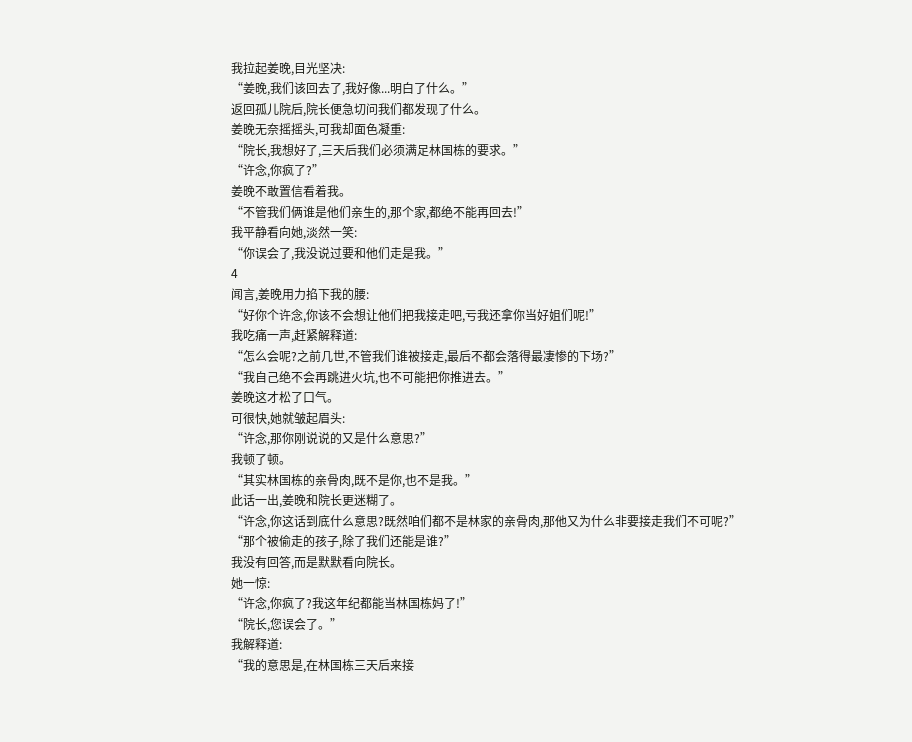我拉起姜晚,目光坚决:
“姜晚,我们该回去了,我好像...明白了什么。”
返回孤儿院后,院长便急切问我们都发现了什么。
姜晚无奈摇摇头,可我却面色凝重:
“院长,我想好了,三天后我们必须满足林国栋的要求。”
“许念,你疯了?”
姜晚不敢置信看着我。
“不管我们俩谁是他们亲生的,那个家,都绝不能再回去!”
我平静看向她,淡然一笑:
“你误会了,我没说过要和他们走是我。”
4
闻言,姜晚用力掐下我的腰:
“好你个许念,你该不会想让他们把我接走吧,亏我还拿你当好姐们呢!”
我吃痛一声,赶紧解释道:
“怎么会呢?之前几世,不管我们谁被接走,最后不都会落得最凄惨的下场?”
“我自己绝不会再跳进火坑,也不可能把你推进去。”
姜晚这才松了口气。
可很快,她就皱起眉头:
“许念,那你刚说说的又是什么意思?”
我顿了顿。
“其实林国栋的亲骨肉,既不是你,也不是我。”
此话一出,姜晚和院长更迷糊了。
“许念,你这话到底什么意思?既然咱们都不是林家的亲骨肉,那他又为什么非要接走我们不可呢?”
“那个被偷走的孩子,除了我们还能是谁?”
我没有回答,而是默默看向院长。
她一惊:
“许念,你疯了?我这年纪都能当林国栋妈了!”
“院长,您误会了。”
我解释道:
“我的意思是,在林国栋三天后来接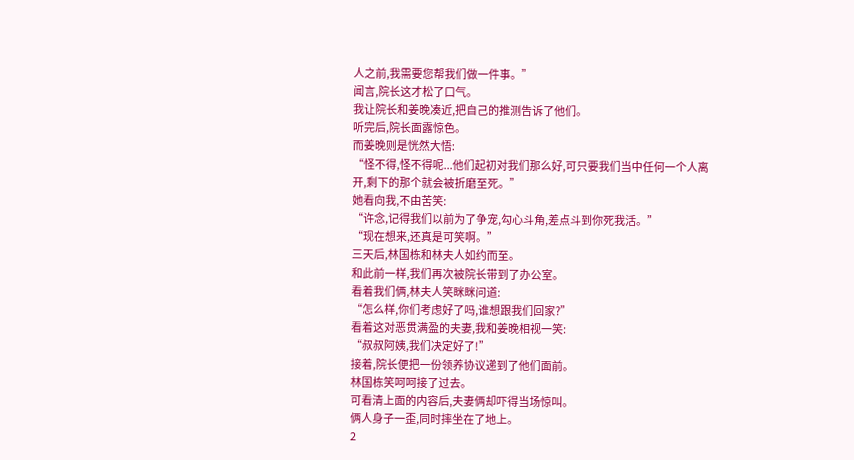人之前,我需要您帮我们做一件事。”
闻言,院长这才松了口气。
我让院长和姜晚凑近,把自己的推测告诉了他们。
听完后,院长面露惊色。
而姜晚则是恍然大悟:
“怪不得,怪不得呢...他们起初对我们那么好,可只要我们当中任何一个人离开,剩下的那个就会被折磨至死。”
她看向我,不由苦笑:
“许念,记得我们以前为了争宠,勾心斗角,差点斗到你死我活。”
“现在想来,还真是可笑啊。”
三天后,林国栋和林夫人如约而至。
和此前一样,我们再次被院长带到了办公室。
看着我们俩,林夫人笑眯眯问道:
“怎么样,你们考虑好了吗,谁想跟我们回家?”
看着这对恶贯满盈的夫妻,我和姜晚相视一笑:
“叔叔阿姨,我们决定好了!”
接着,院长便把一份领养协议递到了他们面前。
林国栋笑呵呵接了过去。
可看清上面的内容后,夫妻俩却吓得当场惊叫。
俩人身子一歪,同时摔坐在了地上。
2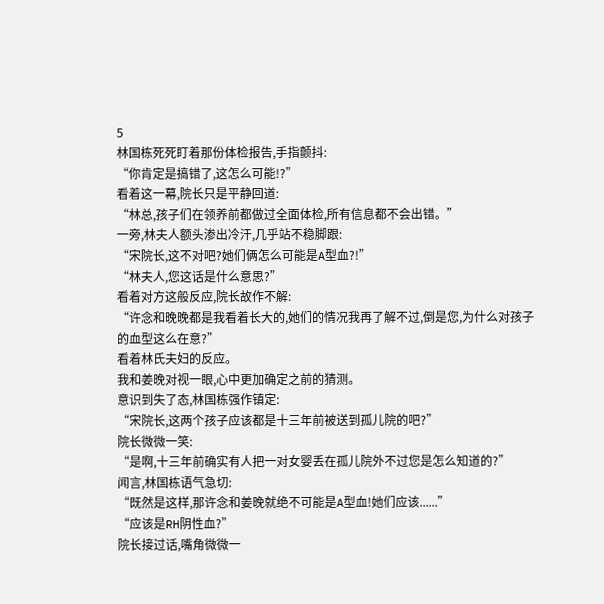5
林国栋死死盯着那份体检报告,手指颤抖:
“你肯定是搞错了,这怎么可能!?”
看着这一幕,院长只是平静回道:
“林总,孩子们在领养前都做过全面体检,所有信息都不会出错。”
一旁,林夫人额头渗出冷汗,几乎站不稳脚跟:
“宋院长,这不对吧?她们俩怎么可能是A型血?!”
“林夫人,您这话是什么意思?”
看着对方这般反应,院长故作不解:
“许念和晚晚都是我看着长大的,她们的情况我再了解不过,倒是您,为什么对孩子的血型这么在意?”
看着林氏夫妇的反应。
我和姜晚对视一眼,心中更加确定之前的猜测。
意识到失了态,林国栋强作镇定:
“宋院长,这两个孩子应该都是十三年前被送到孤儿院的吧?”
院长微微一笑:
“是啊,十三年前确实有人把一对女婴丢在孤儿院外不过您是怎么知道的?”
闻言,林国栋语气急切:
“既然是这样,那许念和姜晚就绝不可能是A型血!她们应该......”
“应该是RH阴性血?”
院长接过话,嘴角微微一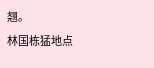翘。
林国栋猛地点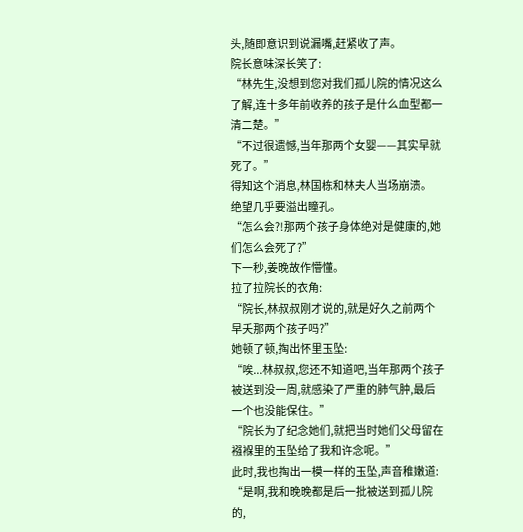头,随即意识到说漏嘴,赶紧收了声。
院长意味深长笑了:
“林先生,没想到您对我们孤儿院的情况这么了解,连十多年前收养的孩子是什么血型都一清二楚。”
“不过很遗憾,当年那两个女婴——其实早就死了。”
得知这个消息,林国栋和林夫人当场崩溃。
绝望几乎要溢出瞳孔。
“怎么会?!那两个孩子身体绝对是健康的,她们怎么会死了?”
下一秒,姜晚故作懵懂。
拉了拉院长的衣角:
“院长,林叔叔刚才说的,就是好久之前两个早夭那两个孩子吗?”
她顿了顿,掏出怀里玉坠:
“唉...林叔叔,您还不知道吧,当年那两个孩子被送到没一周,就感染了严重的肺气肿,最后一个也没能保住。”
“院长为了纪念她们,就把当时她们父母留在襁褓里的玉坠给了我和许念呢。”
此时,我也掏出一模一样的玉坠,声音稚嫩道:
“是啊,我和晚晚都是后一批被送到孤儿院的,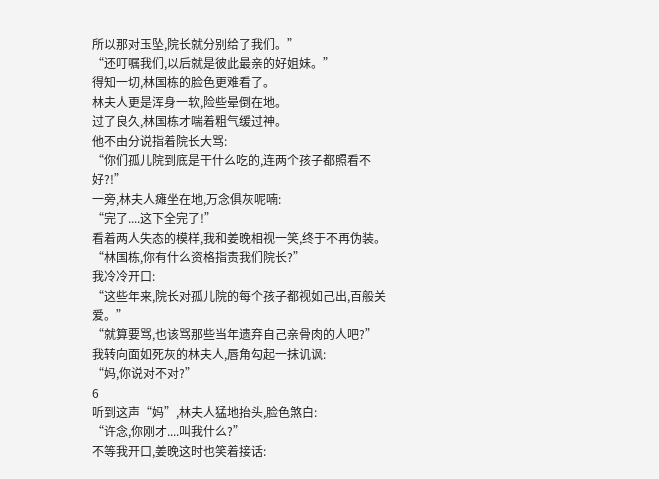所以那对玉坠,院长就分别给了我们。”
“还叮嘱我们,以后就是彼此最亲的好姐妹。”
得知一切,林国栋的脸色更难看了。
林夫人更是浑身一软,险些晕倒在地。
过了良久,林国栋才喘着粗气缓过神。
他不由分说指着院长大骂:
“你们孤儿院到底是干什么吃的,连两个孩子都照看不好?!”
一旁,林夫人瘫坐在地,万念俱灰呢喃:
“完了....这下全完了!”
看着两人失态的模样,我和姜晚相视一笑,终于不再伪装。
“林国栋,你有什么资格指责我们院长?”
我冷冷开口:
“这些年来,院长对孤儿院的每个孩子都视如己出,百般关爱。”
“就算要骂,也该骂那些当年遗弃自己亲骨肉的人吧?”
我转向面如死灰的林夫人,唇角勾起一抹讥讽:
“妈,你说对不对?”
6
听到这声“妈”,林夫人猛地抬头,脸色煞白:
“许念,你刚才....叫我什么?”
不等我开口,姜晚这时也笑着接话: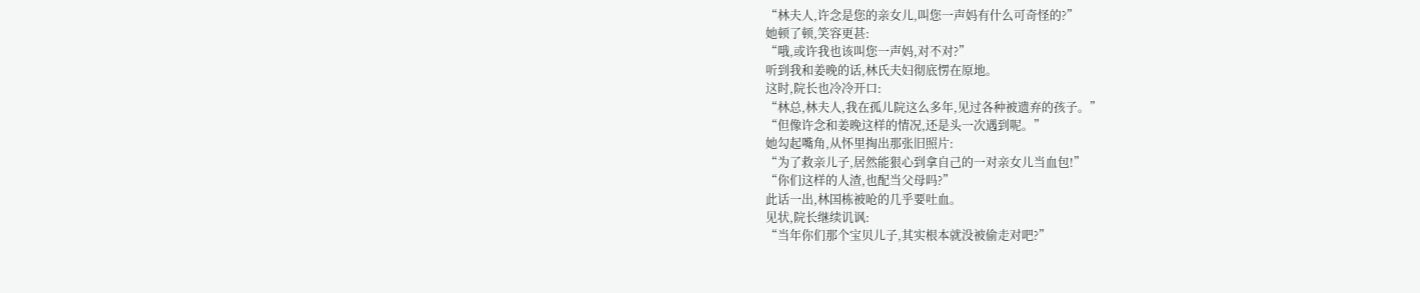“林夫人,许念是您的亲女儿,叫您一声妈有什么可奇怪的?”
她顿了顿,笑容更甚:
“哦,或许我也该叫您一声妈,对不对?”
听到我和姜晚的话,林氏夫妇彻底愣在原地。
这时,院长也冷冷开口:
“林总,林夫人,我在孤儿院这么多年,见过各种被遗弃的孩子。”
“但像许念和姜晚这样的情况,还是头一次遇到呢。”
她勾起嘴角,从怀里掏出那张旧照片:
“为了救亲儿子,居然能狠心到拿自己的一对亲女儿当血包!”
“你们这样的人渣,也配当父母吗?”
此话一出,林国栋被呛的几乎要吐血。
见状,院长继续讥讽:
“当年你们那个宝贝儿子,其实根本就没被偷走对吧?”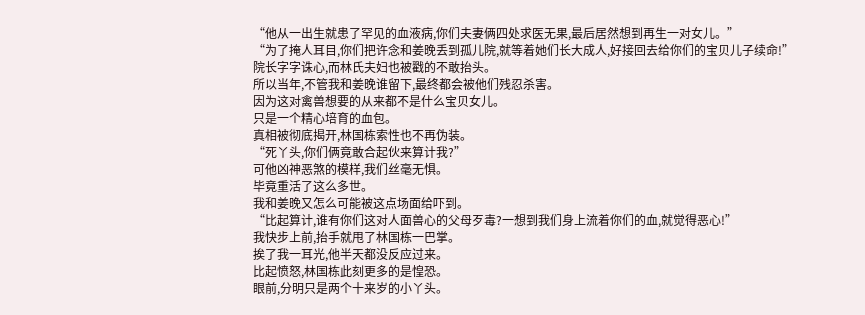“他从一出生就患了罕见的血液病,你们夫妻俩四处求医无果,最后居然想到再生一对女儿。”
“为了掩人耳目,你们把许念和姜晚丢到孤儿院,就等着她们长大成人,好接回去给你们的宝贝儿子续命!”
院长字字诛心,而林氏夫妇也被戳的不敢抬头。
所以当年,不管我和姜晚谁留下,最终都会被他们残忍杀害。
因为这对禽兽想要的从来都不是什么宝贝女儿。
只是一个精心培育的血包。
真相被彻底揭开,林国栋索性也不再伪装。
“死丫头,你们俩竟敢合起伙来算计我?”
可他凶神恶煞的模样,我们丝毫无惧。
毕竟重活了这么多世。
我和姜晚又怎么可能被这点场面给吓到。
“比起算计,谁有你们这对人面兽心的父母歹毒?一想到我们身上流着你们的血,就觉得恶心!”
我快步上前,抬手就甩了林国栋一巴掌。
挨了我一耳光,他半天都没反应过来。
比起愤怒,林国栋此刻更多的是惶恐。
眼前,分明只是两个十来岁的小丫头。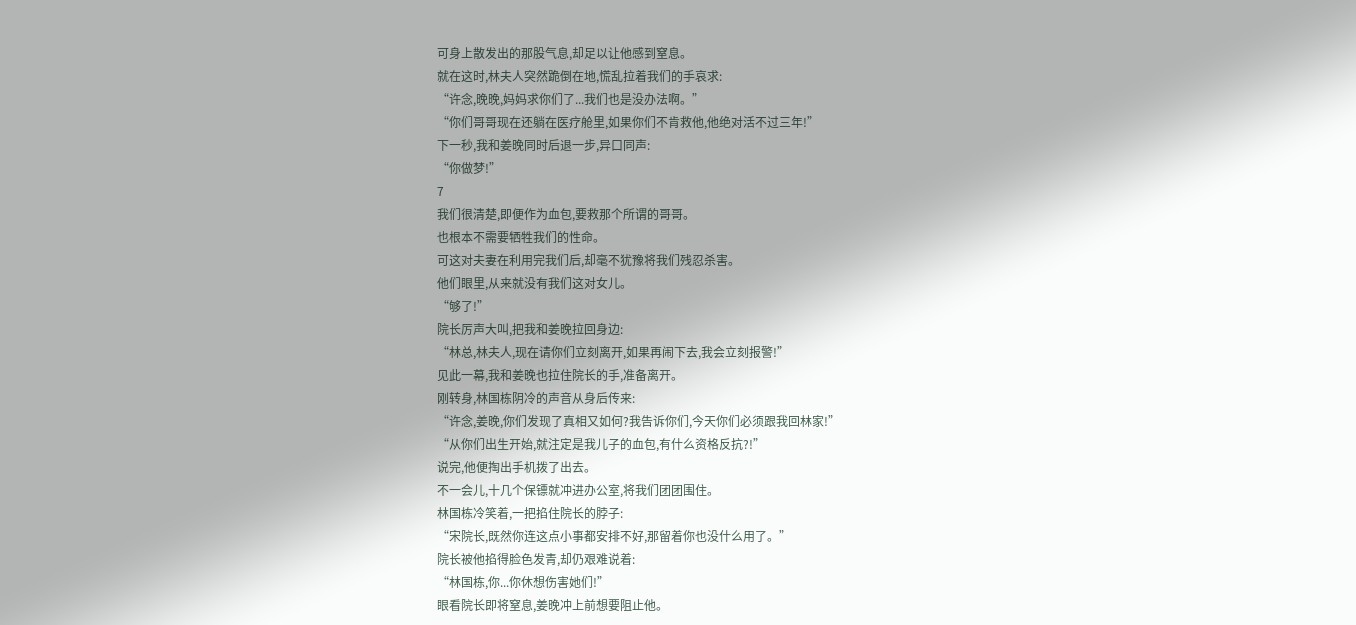可身上散发出的那股气息,却足以让他感到窒息。
就在这时,林夫人突然跪倒在地,慌乱拉着我们的手哀求:
“许念,晚晚,妈妈求你们了...我们也是没办法啊。”
“你们哥哥现在还躺在医疗舱里,如果你们不肯救他,他绝对活不过三年!”
下一秒,我和姜晚同时后退一步,异口同声:
“你做梦!”
7
我们很清楚,即便作为血包,要救那个所谓的哥哥。
也根本不需要牺牲我们的性命。
可这对夫妻在利用完我们后,却毫不犹豫将我们残忍杀害。
他们眼里,从来就没有我们这对女儿。
“够了!”
院长厉声大叫,把我和姜晚拉回身边:
“林总,林夫人,现在请你们立刻离开,如果再闹下去,我会立刻报警!”
见此一幕,我和姜晚也拉住院长的手,准备离开。
刚转身,林国栋阴冷的声音从身后传来:
“许念,姜晚,你们发现了真相又如何?我告诉你们,今天你们必须跟我回林家!”
“从你们出生开始,就注定是我儿子的血包,有什么资格反抗?!”
说完,他便掏出手机拨了出去。
不一会儿,十几个保镖就冲进办公室,将我们团团围住。
林国栋冷笑着,一把掐住院长的脖子:
“宋院长,既然你连这点小事都安排不好,那留着你也没什么用了。”
院长被他掐得脸色发青,却仍艰难说着:
“林国栋,你...你休想伤害她们!”
眼看院长即将窒息,姜晚冲上前想要阻止他。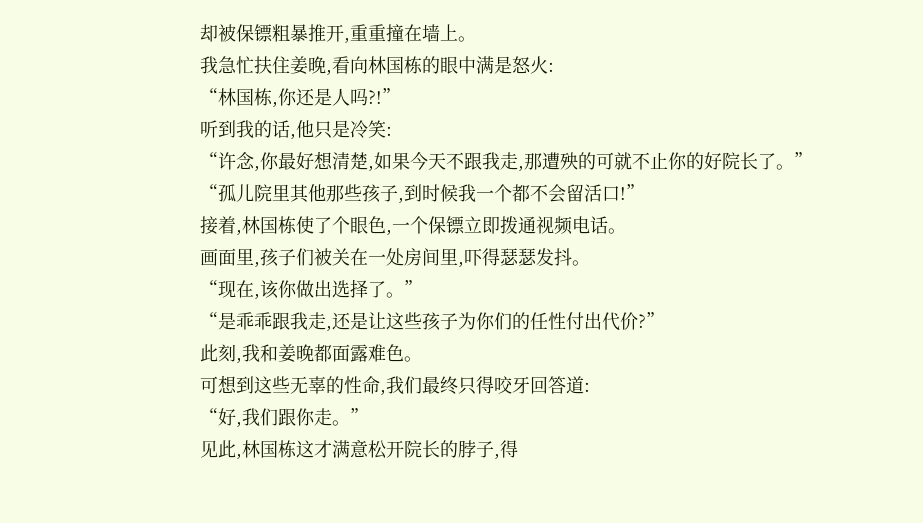却被保镖粗暴推开,重重撞在墙上。
我急忙扶住姜晚,看向林国栋的眼中满是怒火:
“林国栋,你还是人吗?!”
听到我的话,他只是冷笑:
“许念,你最好想清楚,如果今天不跟我走,那遭殃的可就不止你的好院长了。”
“孤儿院里其他那些孩子,到时候我一个都不会留活口!”
接着,林国栋使了个眼色,一个保镖立即拨通视频电话。
画面里,孩子们被关在一处房间里,吓得瑟瑟发抖。
“现在,该你做出选择了。”
“是乖乖跟我走,还是让这些孩子为你们的任性付出代价?”
此刻,我和姜晚都面露难色。
可想到这些无辜的性命,我们最终只得咬牙回答道:
“好,我们跟你走。”
见此,林国栋这才满意松开院长的脖子,得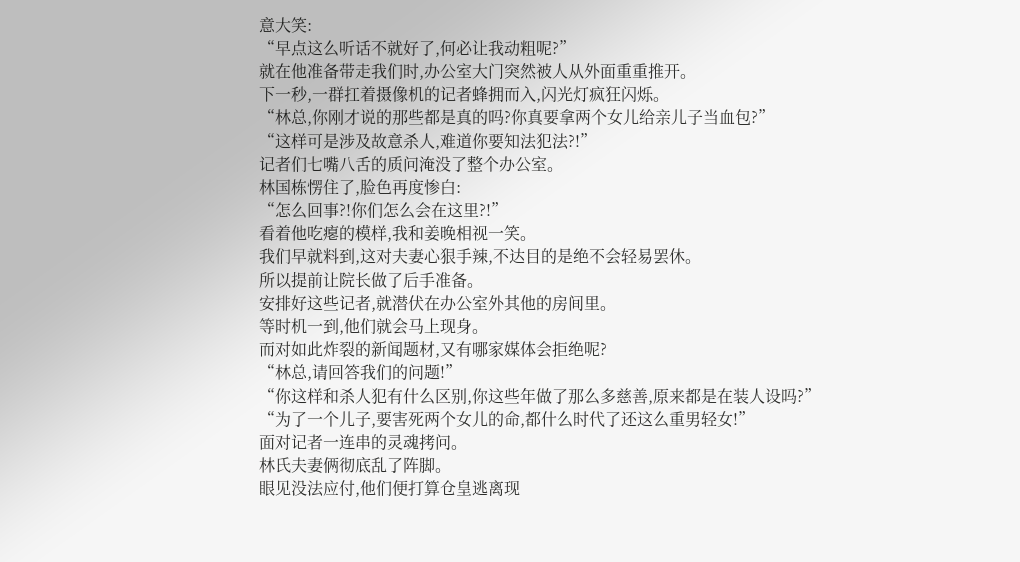意大笑:
“早点这么听话不就好了,何必让我动粗呢?”
就在他准备带走我们时,办公室大门突然被人从外面重重推开。
下一秒,一群扛着摄像机的记者蜂拥而入,闪光灯疯狂闪烁。
“林总,你刚才说的那些都是真的吗?你真要拿两个女儿给亲儿子当血包?”
“这样可是涉及故意杀人,难道你要知法犯法?!”
记者们七嘴八舌的质问淹没了整个办公室。
林国栋愣住了,脸色再度惨白:
“怎么回事?!你们怎么会在这里?!”
看着他吃瘪的模样,我和姜晚相视一笑。
我们早就料到,这对夫妻心狠手辣,不达目的是绝不会轻易罢休。
所以提前让院长做了后手准备。
安排好这些记者,就潜伏在办公室外其他的房间里。
等时机一到,他们就会马上现身。
而对如此炸裂的新闻题材,又有哪家媒体会拒绝呢?
“林总,请回答我们的问题!”
“你这样和杀人犯有什么区别,你这些年做了那么多慈善,原来都是在装人设吗?”
“为了一个儿子,要害死两个女儿的命,都什么时代了还这么重男轻女!”
面对记者一连串的灵魂拷问。
林氏夫妻俩彻底乱了阵脚。
眼见没法应付,他们便打算仓皇逃离现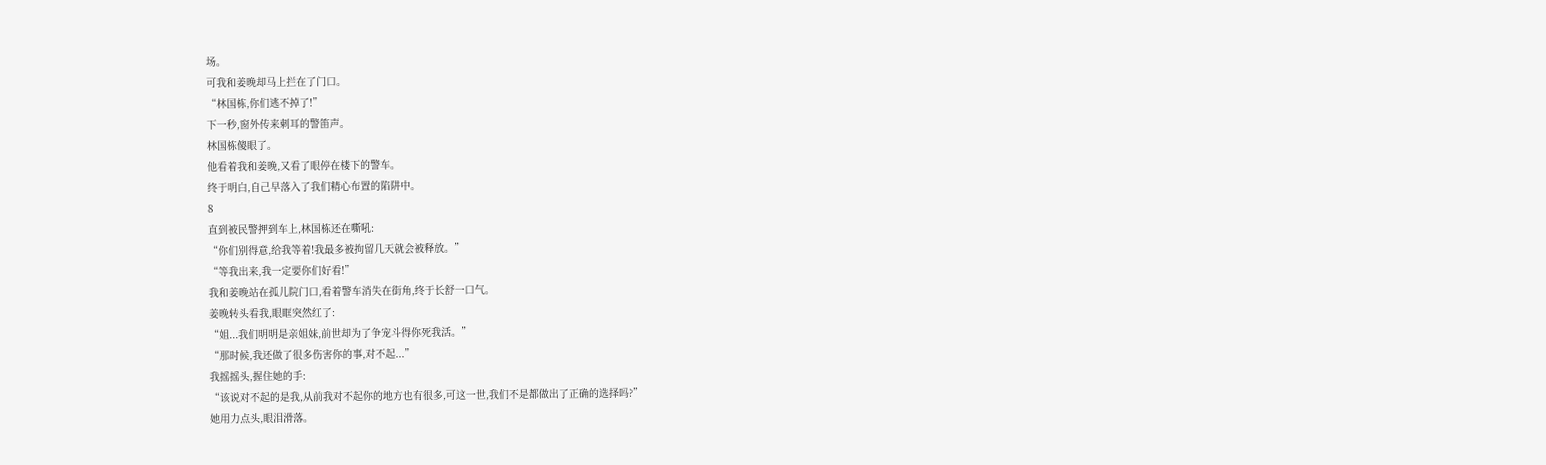场。
可我和姜晚却马上拦在了门口。
“林国栋,你们逃不掉了!”
下一秒,窗外传来刺耳的警笛声。
林国栋傻眼了。
他看着我和姜晚,又看了眼停在楼下的警车。
终于明白,自己早落入了我们精心布置的陷阱中。
8
直到被民警押到车上,林国栋还在嘶吼:
“你们别得意,给我等着!我最多被拘留几天就会被释放。”
“等我出来,我一定要你们好看!”
我和姜晚站在孤儿院门口,看着警车消失在街角,终于长舒一口气。
姜晚转头看我,眼眶突然红了:
“姐...我们明明是亲姐妹,前世却为了争宠斗得你死我活。”
“那时候,我还做了很多伤害你的事,对不起...”
我摇摇头,握住她的手:
“该说对不起的是我,从前我对不起你的地方也有很多,可这一世,我们不是都做出了正确的选择吗?”
她用力点头,眼泪滑落。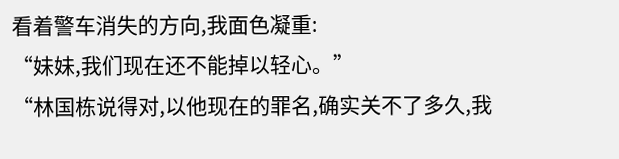看着警车消失的方向,我面色凝重:
“妹妹,我们现在还不能掉以轻心。”
“林国栋说得对,以他现在的罪名,确实关不了多久,我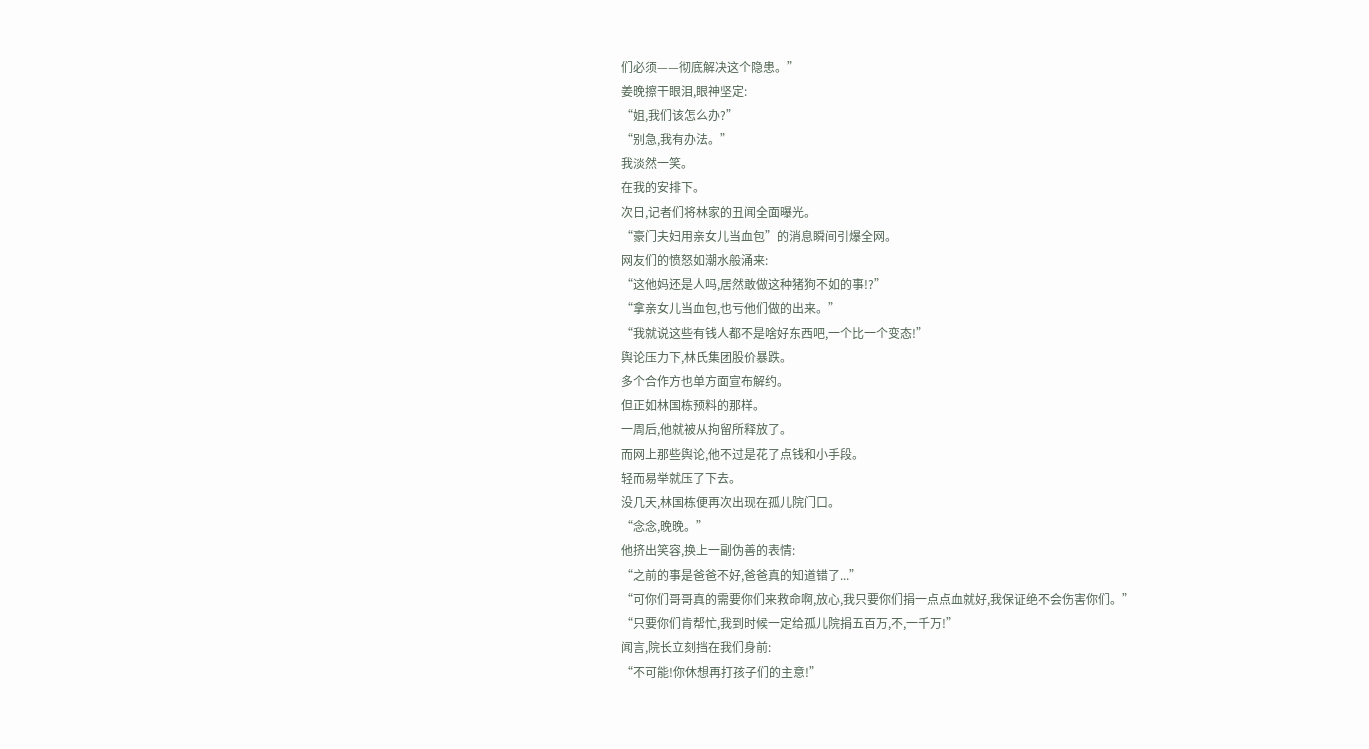们必须——彻底解决这个隐患。”
姜晚擦干眼泪,眼神坚定:
“姐,我们该怎么办?”
“别急,我有办法。”
我淡然一笑。
在我的安排下。
次日,记者们将林家的丑闻全面曝光。
“豪门夫妇用亲女儿当血包”的消息瞬间引爆全网。
网友们的愤怒如潮水般涌来:
“这他妈还是人吗,居然敢做这种猪狗不如的事!?”
“拿亲女儿当血包,也亏他们做的出来。”
“我就说这些有钱人都不是啥好东西吧,一个比一个变态!”
舆论压力下,林氏集团股价暴跌。
多个合作方也单方面宣布解约。
但正如林国栋预料的那样。
一周后,他就被从拘留所释放了。
而网上那些舆论,他不过是花了点钱和小手段。
轻而易举就压了下去。
没几天,林国栋便再次出现在孤儿院门口。
“念念,晚晚。”
他挤出笑容,换上一副伪善的表情:
“之前的事是爸爸不好,爸爸真的知道错了...”
“可你们哥哥真的需要你们来救命啊,放心,我只要你们捐一点点血就好,我保证绝不会伤害你们。”
“只要你们肯帮忙,我到时候一定给孤儿院捐五百万,不,一千万!”
闻言,院长立刻挡在我们身前:
“不可能!你休想再打孩子们的主意!”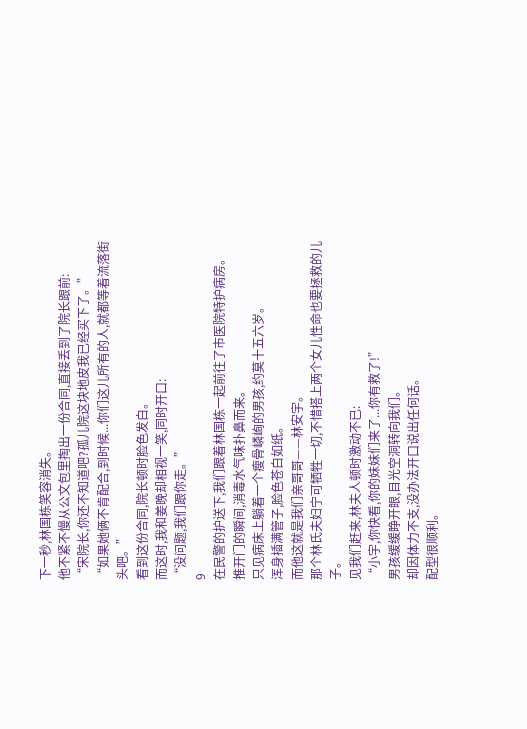下一秒,林国栋笑容消失。
他不紧不慢从公文包里掏出一份合同,直接丢到了院长跟前:
“宋院长,你还不知道吧?孤儿院这块地皮我已经买下了。”
“如果她俩不肯配合,到时候...你们这儿所有的人,就都等着流落街头吧。”
看到这份合同,院长顿时脸色发白。
而这时,我和姜晚却相视一笑,同时开口:
“没问题,我们跟你走。”
9
在民警的护送下,我们跟着林国栋一起前往了市医院特护病房。
推开门的瞬间,消毒水气味扑鼻而来。
只见病床上躺着一个瘦骨嶙峋的男孩,约莫十五六岁。
浑身插满管子,脸色苍白如纸。
而他这就是我们亲哥哥——林安宇。
那个林氏夫妇宁可牺牲一切,不惜搭上两个女儿性命也要拯救的儿子。
见我们赶来,林夫人顿时激动不已:
“小宇,你快看,你的妹妹们来了...你有救了!”
男孩缓缓睁开眼,目光空洞转向我们。
却因体力不支,没办法开口说出任何话。
配型很顺利。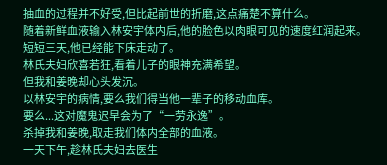抽血的过程并不好受,但比起前世的折磨,这点痛楚不算什么。
随着新鲜血液输入林安宇体内后,他的脸色以肉眼可见的速度红润起来。
短短三天,他已经能下床走动了。
林氏夫妇欣喜若狂,看着儿子的眼神充满希望。
但我和姜晚却心头发沉。
以林安宇的病情,要么我们得当他一辈子的移动血库。
要么...这对魔鬼迟早会为了“一劳永逸”。
杀掉我和姜晚,取走我们体内全部的血液。
一天下午,趁林氏夫妇去医生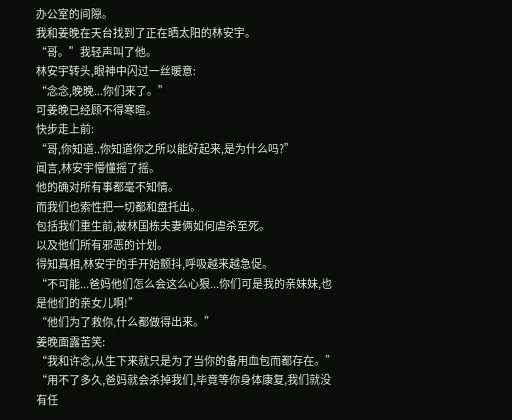办公室的间隙。
我和姜晚在天台找到了正在晒太阳的林安宇。
“哥。”我轻声叫了他。
林安宇转头,眼神中闪过一丝暖意:
“念念,晚晚...你们来了。”
可姜晚已经顾不得寒暄。
快步走上前:
“哥,你知道..你知道你之所以能好起来,是为什么吗?”
闻言,林安宇懵懂摇了摇。
他的确对所有事都毫不知情。
而我们也索性把一切都和盘托出。
包括我们重生前,被林国栋夫妻俩如何虐杀至死。
以及他们所有邪恶的计划。
得知真相,林安宇的手开始颤抖,呼吸越来越急促。
“不可能...爸妈他们怎么会这么心狠...你们可是我的亲妹妹,也是他们的亲女儿啊!”
“他们为了救你,什么都做得出来。”
姜晚面露苦笑:
“我和许念,从生下来就只是为了当你的备用血包而都存在。”
“用不了多久,爸妈就会杀掉我们,毕竟等你身体康复,我们就没有任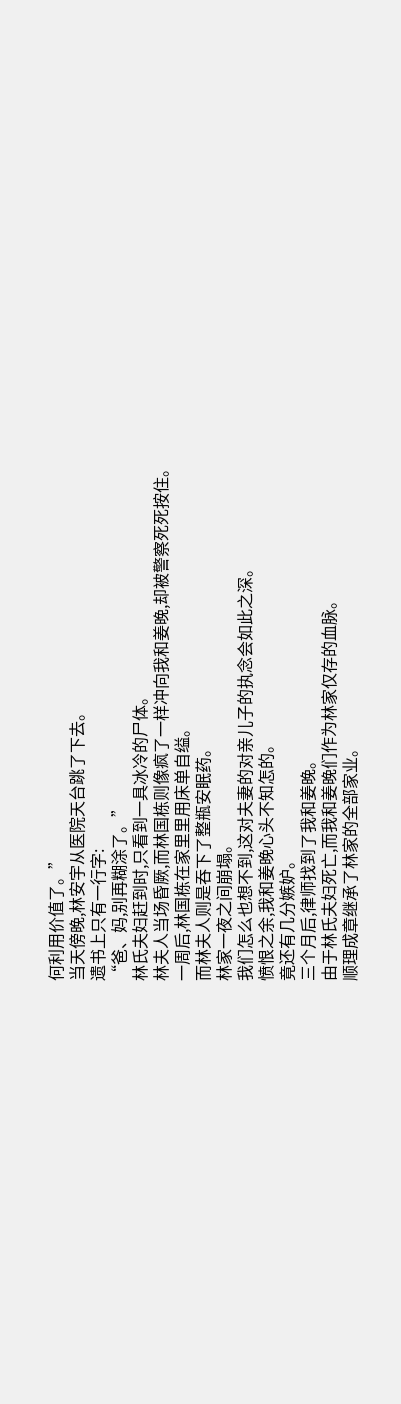何利用价值了。”
当天傍晚,林安宇从医院天台跳了下去。
遗书上只有一行字:
“爸、妈,别再糊涂了。”
林氏夫妇赶到时,只看到一具冰冷的尸体。
林夫人当场昏厥,而林国栋则像疯了一样冲向我和姜晚,却被警察死死按住。
一周后,林国栋在家里里用床单自缢。
而林夫人则是吞下了整瓶安眠药。
林家一夜之间崩塌。
我们怎么也想不到,这对夫妻的对亲儿子的执念会如此之深。
愤恨之余,我和姜晚心头不知怎的。
竟还有几分嫉妒。
三个月后,律师找到了我和姜晚。
由于林氏夫妇死亡,而我和姜晚们作为林家仅存的血脉。
顺理成章继承了林家的全部家业。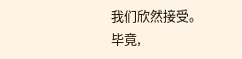我们欣然接受。
毕竟,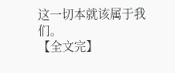这一切本就该属于我们。
【全文完】